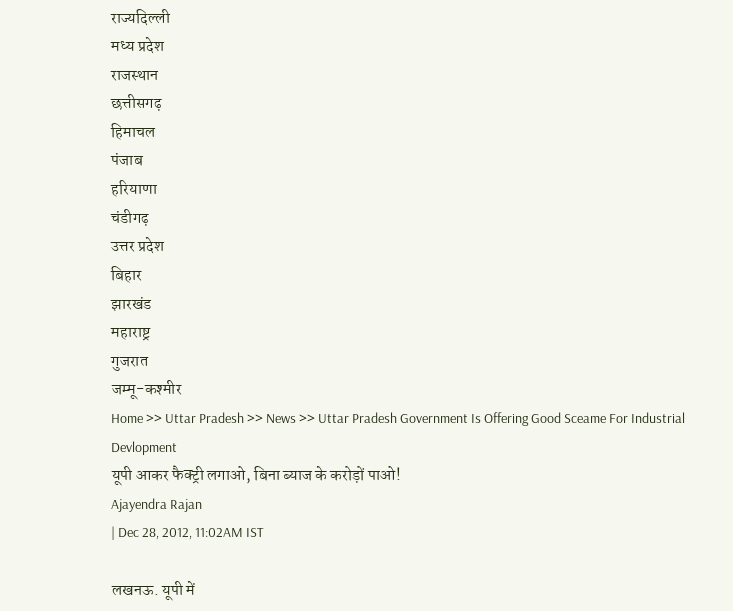राज्यदिल्ली
मध्य प्रदेश
राजस्थान
छत्तीसगढ़
हिमाचल
पंजाब
हरियाणा
चंडीगढ़
उत्तर प्रदेश
बिहार
झारखंड
महाराष्ट्र
गुजरात
जम्मू-कश्मीर
Home >> Uttar Pradesh >> News >> Uttar Pradesh Government Is Offering Good Sceame For Industrial Devlopment
यूपी आकर फैक्ट्री लगाओ, बिना ब्याज के करोड़ों पाओ!
Ajayendra Rajan
| Dec 28, 2012, 11:02AM IST

लखनऊ. यूपी में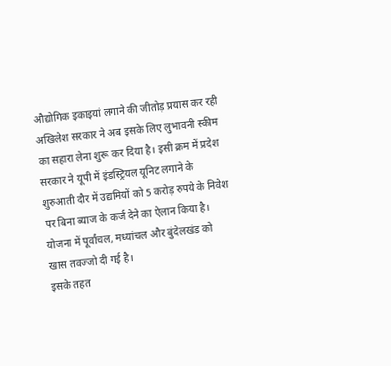औद्योगिक इकाइयां लगाने की जीतोड़ प्रयास कर रही अखिलेश सरकार ने अब इसके लिए लुभावनी स्कीम का सहारा लेना शुरू कर दिया है। इसी क्रम में प्रदेश सरकार ने यूपी में इंडस्ट्रियल यूनिट लगाने के शुरुआती दौर में उद्यमियों को 5 करोड़ रुपये के निवेश पर बिना ब्याज के कर्ज देने का ऐलान किया है। योजना में पूर्वांचल, मध्यांचल और बुंदेलखंड को खास तवज्जो दी गई है।
इसके तहत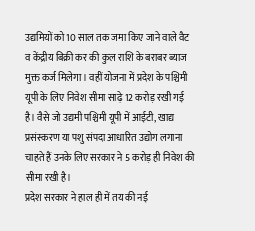उद्यमियों को 10 साल तक जमा किए जाने वाले वैट व केंद्रीय बिक्री कर की कुल राशि के बराबर ब्याज मुक्त कर्ज मिलेगा। वहीं योजना में प्रदेश के पश्चिमी यूपी के लिए निवेश सीमा साढ़े 12 करोड़ रखी गई है। वैसे जो उद्यमी पश्चिमी यूपी में आईटी, खाद्य प्रसंस्करण या पशु संपदा आधारित उद्योग लगाना चाहते हैं उनके लिए सरकार ने 5 करोड़ ही निवेश की सीमा रखी है।
प्रदेश सरकार ने हाल ही में तय की नई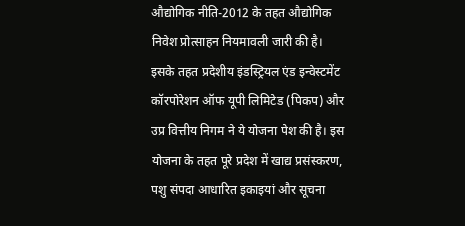औद्योगिक नीति-2012 के तहत औद्योगिक निवेश प्रोत्साहन नियमावली जारी की है। इसके तहत प्रदेशीय इंडस्ट्रियल एंड इन्वेस्टमेंट कॉरपोरेशन ऑफ यूपी लिमिटेड (पिकप) और उप्र वित्तीय निगम ने ये योजना पेश की है। इस योजना के तहत पूरे प्रदेश में खाद्य प्रसंस्करण, पशु संपदा आधारित इकाइयां और सूचना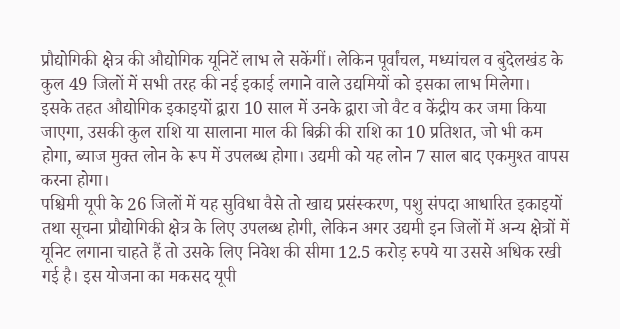प्रौद्योगिकी क्षेत्र की औद्योगिक यूनिटें लाभ ले सकेंगीं। लेकिन पूर्वांचल, मध्यांचल व बुंदेलखंड के कुल 49 जिलों में सभी तरह की नई इकाई लगाने वाले उद्यमियों को इसका लाभ मिलेगा।
इसके तहत औद्योगिक इकाइयों द्वारा 10 साल में उनके द्वारा जो वैट व केंद्रीय कर जमा किया जाएगा, उसकी कुल राशि या सालाना माल की बिक्री की राशि का 10 प्रतिशत, जो भी कम होगा, ब्याज मुक्त लोन के रूप में उपलब्ध होगा। उद्यमी को यह लोन 7 साल बाद एकमुश्त वापस करना होगा।
पश्चिमी यूपी के 26 जिलों में यह सुविधा वैसे तो खाद्य प्रसंस्करण, पशु संपदा आधारित इकाइयों तथा सूचना प्रौद्योगिकी क्षेत्र के लिए उपलब्ध होगी, लेकिन अगर उद्यमी इन जिलों में अन्य क्षेत्रों में यूनिट लगाना चाहते हैं तो उसके लिए निवेश की सीमा 12.5 करोड़ रुपये या उससे अधिक रखी गई है। इस योजना का मकसद यूपी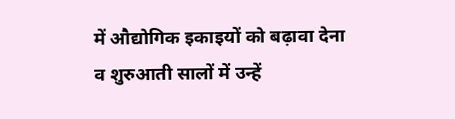में औद्योगिक इकाइयों को बढ़ावा देना व शुरुआती सालों में उन्हें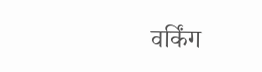वर्किंग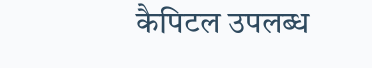कैपिटल उपलब्ध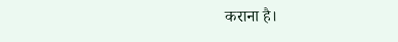कराना है।